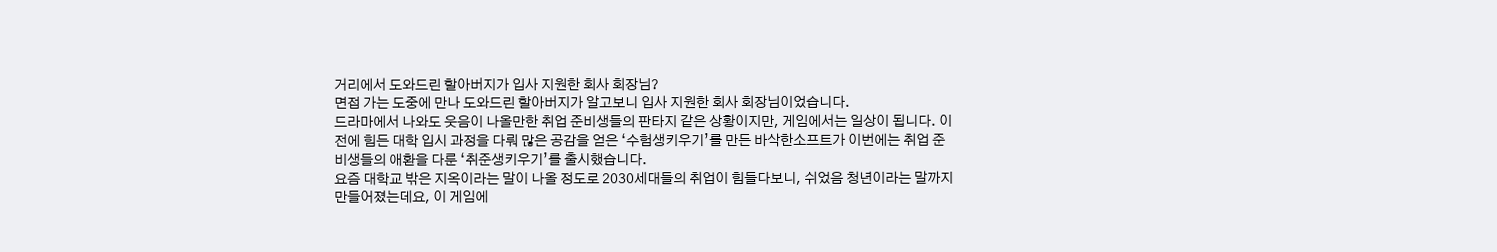거리에서 도와드린 할아버지가 입사 지원한 회사 회장님?
면접 가는 도중에 만나 도와드린 할아버지가 알고보니 입사 지원한 회사 회장님이었습니다.
드라마에서 나와도 웃음이 나올만한 취업 준비생들의 판타지 같은 상황이지만, 게임에서는 일상이 됩니다. 이전에 힘든 대학 입시 과정을 다뤄 많은 공감을 얻은 ‘수험생키우기’를 만든 바삭한소프트가 이번에는 취업 준비생들의 애환을 다룬 ‘취준생키우기’를 출시했습니다.
요즘 대학교 밖은 지옥이라는 말이 나올 정도로 2030세대들의 취업이 힘들다보니, 쉬었음 청년이라는 말까지 만들어졌는데요, 이 게임에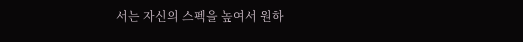서는 자신의 스펙을 높여서 원하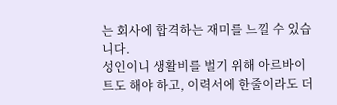는 회사에 합격하는 재미를 느낄 수 있습니다.
성인이니 생활비를 벌기 위해 아르바이트도 해야 하고, 이력서에 한줄이라도 더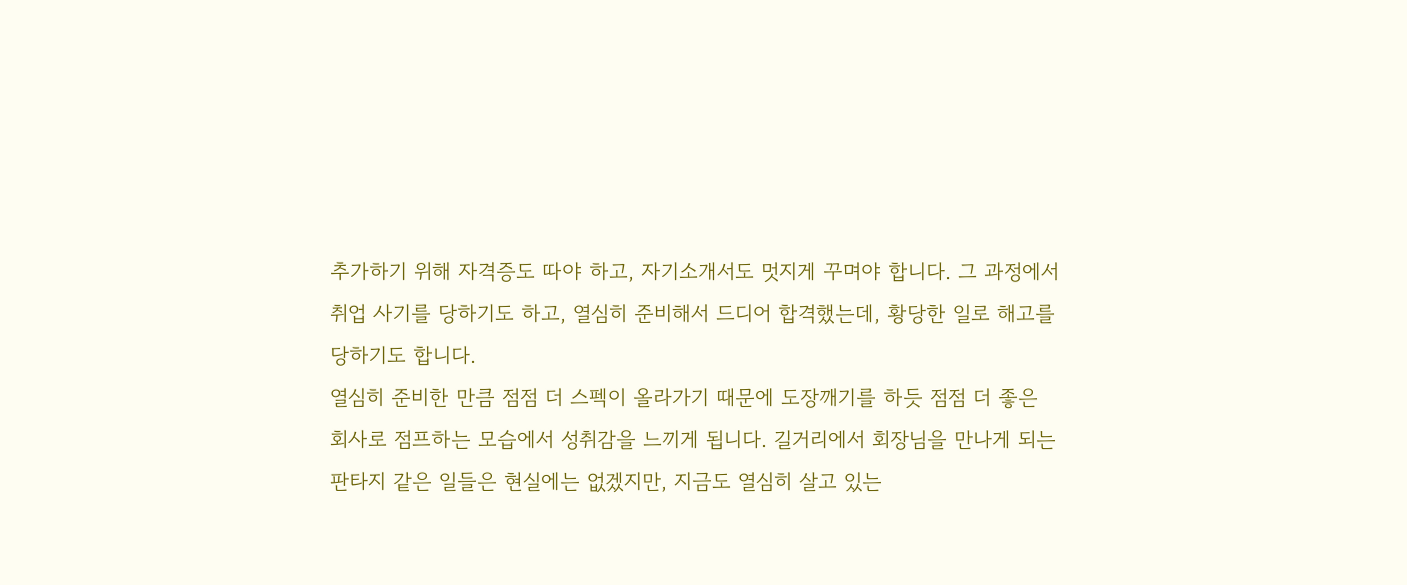추가하기 위해 자격증도 따야 하고, 자기소개서도 멋지게 꾸며야 합니다. 그 과정에서 취업 사기를 당하기도 하고, 열심히 준비해서 드디어 합격했는데, 황당한 일로 해고를 당하기도 합니다.
열심히 준비한 만큼 점점 더 스펙이 올라가기 때문에 도장깨기를 하듯 점점 더 좋은 회사로 점프하는 모습에서 성취감을 느끼게 됩니다. 길거리에서 회장님을 만나게 되는 판타지 같은 일들은 현실에는 없겠지만, 지금도 열심히 살고 있는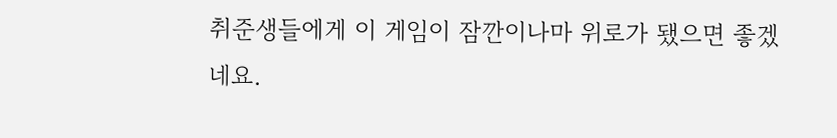취준생들에게 이 게임이 잠깐이나마 위로가 됐으면 좋겠네요.